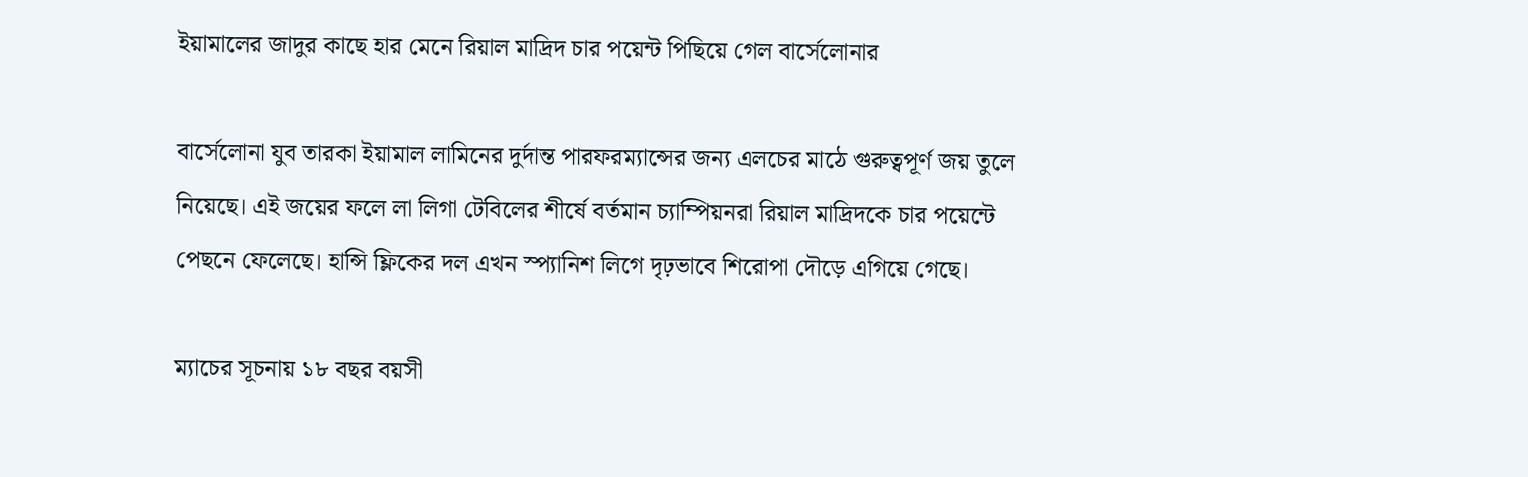ইয়ামালের জাদুর কাছে হার মেনে রিয়াল মাদ্রিদ চার পয়েন্ট পিছিয়ে গেল বার্সেলোনার

বার্সেলোনা যুব তারকা ইয়ামাল লামিনের দুর্দান্ত পারফরম্যান্সের জন্য এলচের মাঠে গুরুত্বপূর্ণ জয় তুলে নিয়েছে। এই জয়ের ফলে লা লিগা টেবিলের শীর্ষে বর্তমান চ্যাম্পিয়নরা রিয়াল মাদ্রিদকে চার পয়েন্টে পেছনে ফেলেছে। হান্সি ফ্লিকের দল এখন স্প্যানিশ লিগে দৃঢ়ভাবে শিরোপা দৌড়ে এগিয়ে গেছে।

ম্যাচের সূচনায় ১৮ বছর বয়সী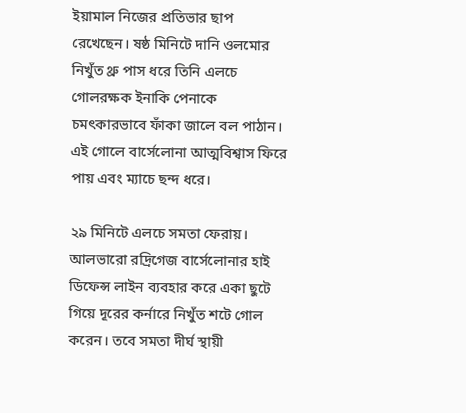ইয়ামাল নিজের প্রতিভার ছাপ রেখেছেন। ষষ্ঠ মিনিটে দানি ওলমোর নিখুঁত থ্রু পাস ধরে তিনি এলচে গোলরক্ষক ইনাকি পেনাকে চমৎকারভাবে ফাঁকা জালে বল পাঠান। এই গোলে বার্সেলোনা আত্মবিশ্বাস ফিরে পায় এবং ম্যাচে ছন্দ ধরে।

২৯ মিনিটে এলচে সমতা ফেরায়। আলভারো রদ্রিগেজ বার্সেলোনার হাই ডিফেন্স লাইন ব্যবহার করে একা ছুটে গিয়ে দূরের কর্নারে নিখুঁত শটে গোল করেন। তবে সমতা দীর্ঘ স্থায়ী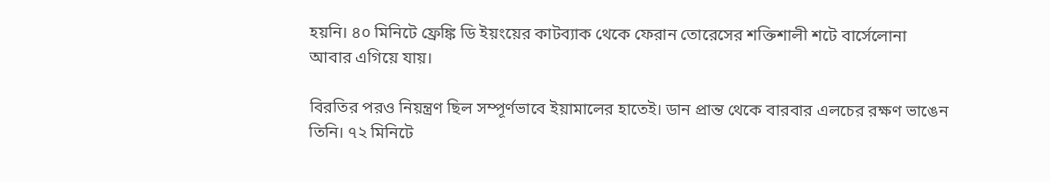হয়নি। ৪০ মিনিটে ফ্রেঙ্কি ডি ইয়ংয়ের কাটব্যাক থেকে ফেরান তোরেসের শক্তিশালী শটে বার্সেলোনা আবার এগিয়ে যায়।

বিরতির পরও নিয়ন্ত্রণ ছিল সম্পূর্ণভাবে ইয়ামালের হাতেই। ডান প্রান্ত থেকে বারবার এলচের রক্ষণ ভাঙেন তিনি। ৭২ মিনিটে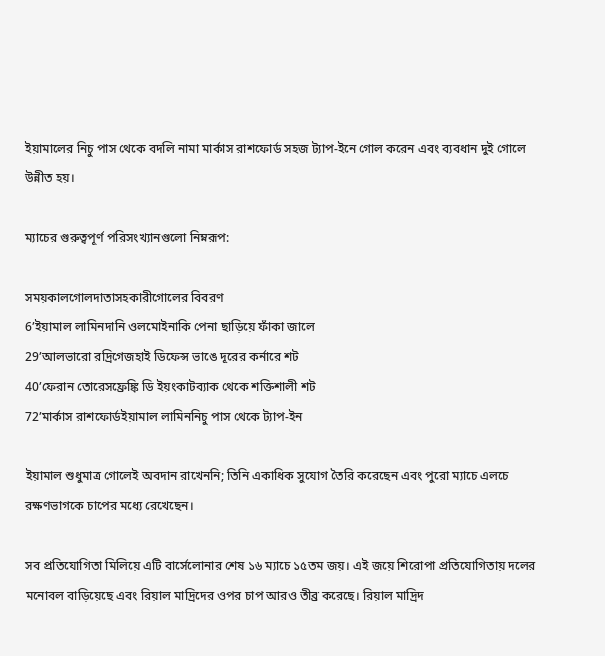ইয়ামালের নিচু পাস থেকে বদলি নামা মার্কাস রাশফোর্ড সহজ ট্যাপ-ইনে গোল করেন এবং ব্যবধান দুই গোলে উন্নীত হয়।

ম্যাচের গুরুত্বপূর্ণ পরিসংখ্যানগুলো নিম্নরূপ:

সময়কালগোলদাতাসহকারীগোলের বিবরণ
6’ইয়ামাল লামিনদানি ওলমোইনাকি পেনা ছাড়িয়ে ফাঁকা জালে
29’আলভারো রদ্রিগেজহাই ডিফেন্স ভাঙে দূরের কর্নারে শট
40’ফেরান তোরেসফ্রেঙ্কি ডি ইয়ংকাটব্যাক থেকে শক্তিশালী শট
72’মার্কাস রাশফোর্ডইয়ামাল লামিননিচু পাস থেকে ট্যাপ-ইন

ইয়ামাল শুধুমাত্র গোলেই অবদান রাখেননি; তিনি একাধিক সুযোগ তৈরি করেছেন এবং পুরো ম্যাচে এলচে রক্ষণভাগকে চাপের মধ্যে রেখেছেন।

সব প্রতিযোগিতা মিলিয়ে এটি বার্সেলোনার শেষ ১৬ ম্যাচে ১৫তম জয়। এই জয়ে শিরোপা প্রতিযোগিতায় দলের মনোবল বাড়িয়েছে এবং রিয়াল মাদ্রিদের ওপর চাপ আরও তীব্র করেছে। রিয়াল মাদ্রিদ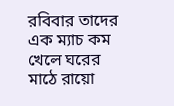রবিবার তাদের এক ম্যাচ কম খেলে ঘরের মাঠে রায়ো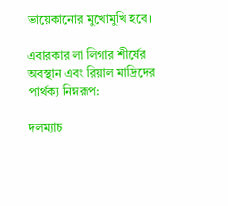ভায়েকানোর মুখোমুখি হবে।

এবারকার লা লিগার শীর্ষের অবস্থান এবং রিয়াল মাদ্রিদের পার্থক্য নিম্নরূপ:

দলম্যাচ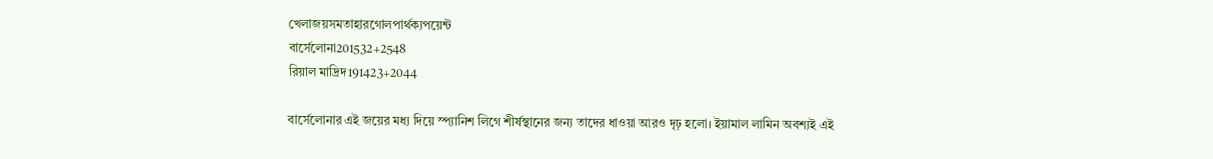খেলাজয়সমতাহারগোলপার্থক্যপয়েন্ট
বার্সেলোনা201532+2548
রিয়াল মাদ্রিদ191423+2044

বার্সেলোনার এই জয়ের মধ্য দিয়ে স্প্যানিশ লিগে শীর্ষস্থানের জন্য তাদের ধাওয়া আরও দৃঢ় হলো। ইয়ামাল লামিন অবশ্যই এই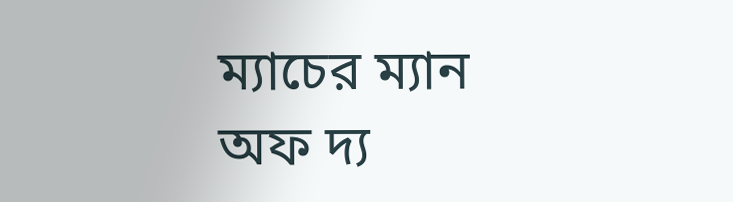ম্যাচের ম্যান অফ দ্য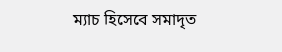ম্যাচ হিসেবে সমাদৃত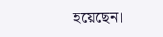হয়েছেন।